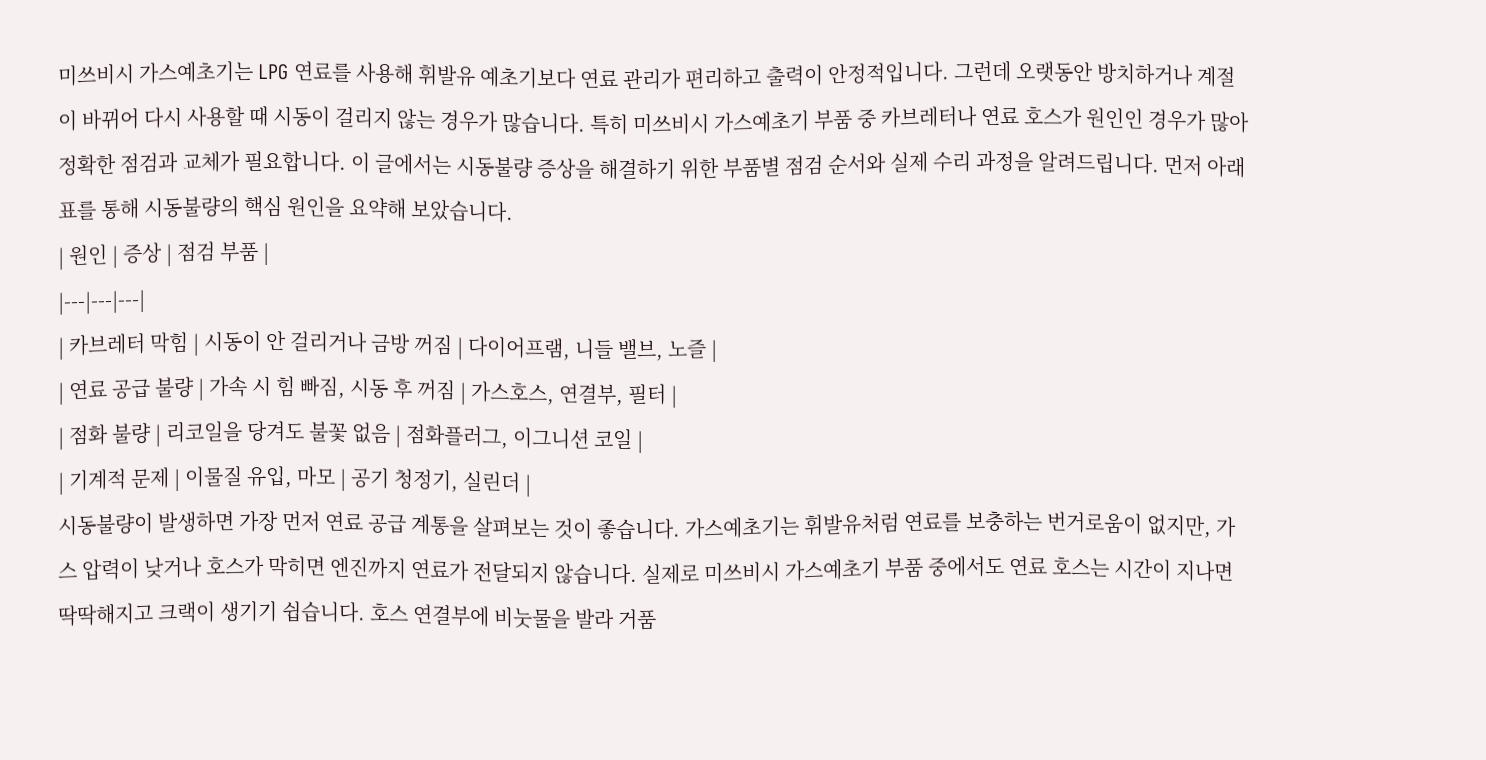미쓰비시 가스예초기는 LPG 연료를 사용해 휘발유 예초기보다 연료 관리가 편리하고 출력이 안정적입니다. 그런데 오랫동안 방치하거나 계절이 바뀌어 다시 사용할 때 시동이 걸리지 않는 경우가 많습니다. 특히 미쓰비시 가스예초기 부품 중 카브레터나 연료 호스가 원인인 경우가 많아 정확한 점검과 교체가 필요합니다. 이 글에서는 시동불량 증상을 해결하기 위한 부품별 점검 순서와 실제 수리 과정을 알려드립니다. 먼저 아래 표를 통해 시동불량의 핵심 원인을 요약해 보았습니다.
| 원인 | 증상 | 점검 부품 |
|---|---|---|
| 카브레터 막힘 | 시동이 안 걸리거나 금방 꺼짐 | 다이어프램, 니들 밸브, 노즐 |
| 연료 공급 불량 | 가속 시 힘 빠짐, 시동 후 꺼짐 | 가스호스, 연결부, 필터 |
| 점화 불량 | 리코일을 당겨도 불꽃 없음 | 점화플러그, 이그니션 코일 |
| 기계적 문제 | 이물질 유입, 마모 | 공기 청정기, 실린더 |
시동불량이 발생하면 가장 먼저 연료 공급 계통을 살펴보는 것이 좋습니다. 가스예초기는 휘발유처럼 연료를 보충하는 번거로움이 없지만, 가스 압력이 낮거나 호스가 막히면 엔진까지 연료가 전달되지 않습니다. 실제로 미쓰비시 가스예초기 부품 중에서도 연료 호스는 시간이 지나면 딱딱해지고 크랙이 생기기 쉽습니다. 호스 연결부에 비눗물을 발라 거품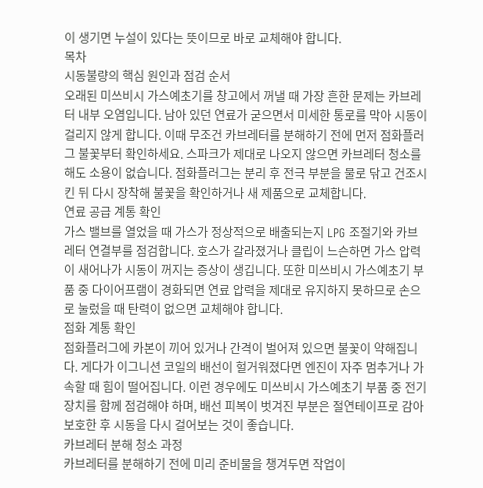이 생기면 누설이 있다는 뜻이므로 바로 교체해야 합니다.
목차
시동불량의 핵심 원인과 점검 순서
오래된 미쓰비시 가스예초기를 창고에서 꺼낼 때 가장 흔한 문제는 카브레터 내부 오염입니다. 남아 있던 연료가 굳으면서 미세한 통로를 막아 시동이 걸리지 않게 합니다. 이때 무조건 카브레터를 분해하기 전에 먼저 점화플러그 불꽃부터 확인하세요. 스파크가 제대로 나오지 않으면 카브레터 청소를 해도 소용이 없습니다. 점화플러그는 분리 후 전극 부분을 물로 닦고 건조시킨 뒤 다시 장착해 불꽃을 확인하거나 새 제품으로 교체합니다.
연료 공급 계통 확인
가스 밸브를 열었을 때 가스가 정상적으로 배출되는지 LPG 조절기와 카브레터 연결부를 점검합니다. 호스가 갈라졌거나 클립이 느슨하면 가스 압력이 새어나가 시동이 꺼지는 증상이 생깁니다. 또한 미쓰비시 가스예초기 부품 중 다이어프램이 경화되면 연료 압력을 제대로 유지하지 못하므로 손으로 눌렀을 때 탄력이 없으면 교체해야 합니다.
점화 계통 확인
점화플러그에 카본이 끼어 있거나 간격이 벌어져 있으면 불꽃이 약해집니다. 게다가 이그니션 코일의 배선이 헐거워졌다면 엔진이 자주 멈추거나 가속할 때 힘이 떨어집니다. 이런 경우에도 미쓰비시 가스예초기 부품 중 전기 장치를 함께 점검해야 하며, 배선 피복이 벗겨진 부분은 절연테이프로 감아 보호한 후 시동을 다시 걸어보는 것이 좋습니다.
카브레터 분해 청소 과정
카브레터를 분해하기 전에 미리 준비물을 챙겨두면 작업이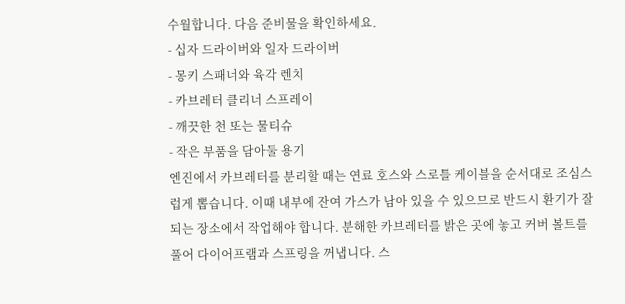수월합니다. 다음 준비물을 확인하세요.
- 십자 드라이버와 일자 드라이버
- 몽키 스패너와 육각 렌치
- 카브레터 클리너 스프레이
- 깨끗한 천 또는 물티슈
- 작은 부품을 담아둘 용기
엔진에서 카브레터를 분리할 때는 연료 호스와 스로틀 케이블을 순서대로 조심스럽게 뽑습니다. 이때 내부에 잔여 가스가 남아 있을 수 있으므로 반드시 환기가 잘 되는 장소에서 작업해야 합니다. 분해한 카브레터를 밝은 곳에 놓고 커버 볼트를 풀어 다이어프램과 스프링을 꺼냅니다. 스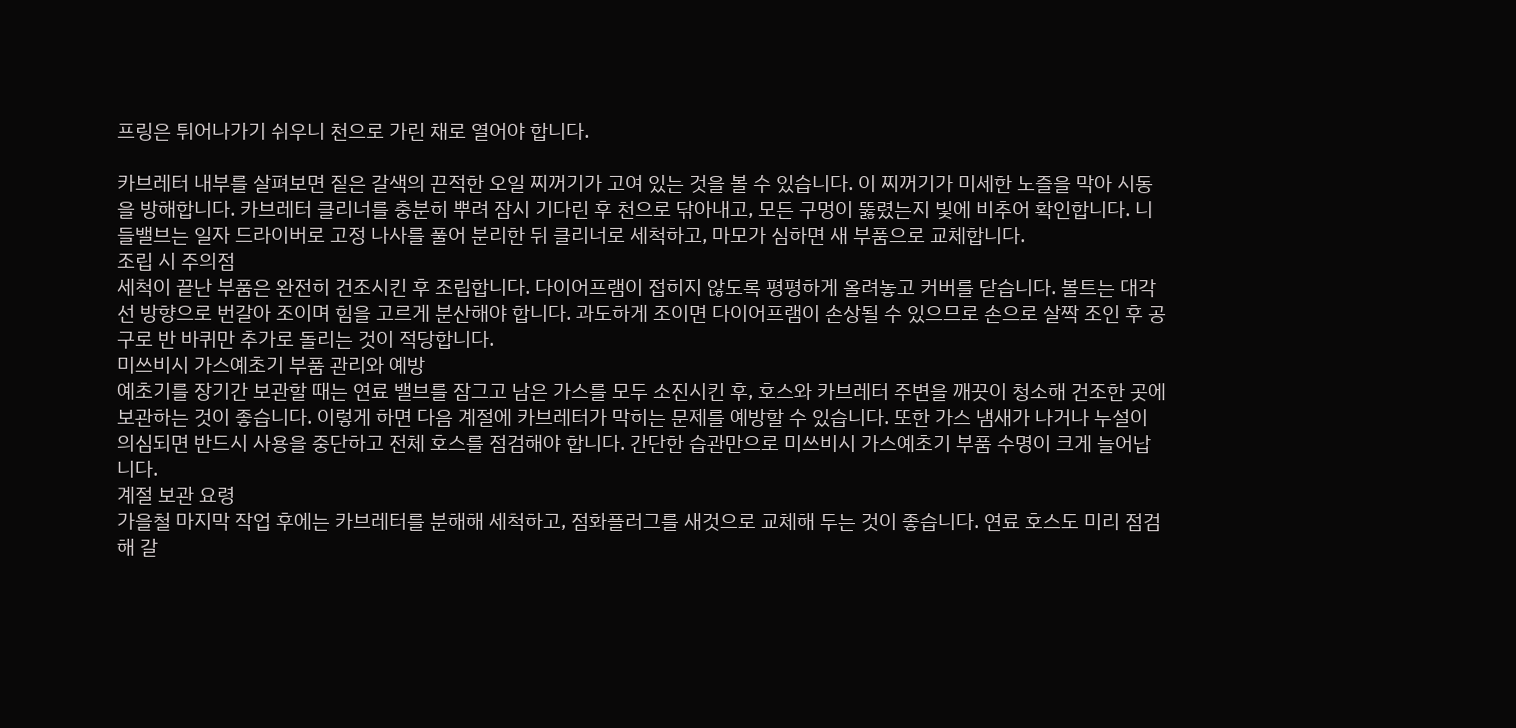프링은 튀어나가기 쉬우니 천으로 가린 채로 열어야 합니다.

카브레터 내부를 살펴보면 짙은 갈색의 끈적한 오일 찌꺼기가 고여 있는 것을 볼 수 있습니다. 이 찌꺼기가 미세한 노즐을 막아 시동을 방해합니다. 카브레터 클리너를 충분히 뿌려 잠시 기다린 후 천으로 닦아내고, 모든 구멍이 뚫렸는지 빛에 비추어 확인합니다. 니들밸브는 일자 드라이버로 고정 나사를 풀어 분리한 뒤 클리너로 세척하고, 마모가 심하면 새 부품으로 교체합니다.
조립 시 주의점
세척이 끝난 부품은 완전히 건조시킨 후 조립합니다. 다이어프램이 접히지 않도록 평평하게 올려놓고 커버를 닫습니다. 볼트는 대각선 방향으로 번갈아 조이며 힘을 고르게 분산해야 합니다. 과도하게 조이면 다이어프램이 손상될 수 있으므로 손으로 살짝 조인 후 공구로 반 바퀴만 추가로 돌리는 것이 적당합니다.
미쓰비시 가스예초기 부품 관리와 예방
예초기를 장기간 보관할 때는 연료 밸브를 잠그고 남은 가스를 모두 소진시킨 후, 호스와 카브레터 주변을 깨끗이 청소해 건조한 곳에 보관하는 것이 좋습니다. 이렇게 하면 다음 계절에 카브레터가 막히는 문제를 예방할 수 있습니다. 또한 가스 냄새가 나거나 누설이 의심되면 반드시 사용을 중단하고 전체 호스를 점검해야 합니다. 간단한 습관만으로 미쓰비시 가스예초기 부품 수명이 크게 늘어납니다.
계절 보관 요령
가을철 마지막 작업 후에는 카브레터를 분해해 세척하고, 점화플러그를 새것으로 교체해 두는 것이 좋습니다. 연료 호스도 미리 점검해 갈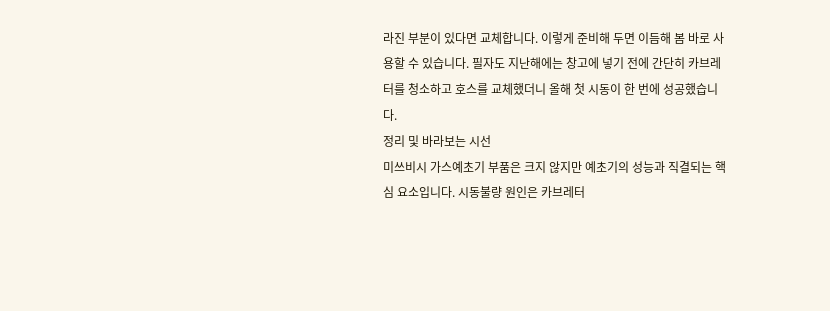라진 부분이 있다면 교체합니다. 이렇게 준비해 두면 이듬해 봄 바로 사용할 수 있습니다. 필자도 지난해에는 창고에 넣기 전에 간단히 카브레터를 청소하고 호스를 교체했더니 올해 첫 시동이 한 번에 성공했습니다.
정리 및 바라보는 시선
미쓰비시 가스예초기 부품은 크지 않지만 예초기의 성능과 직결되는 핵심 요소입니다. 시동불량 원인은 카브레터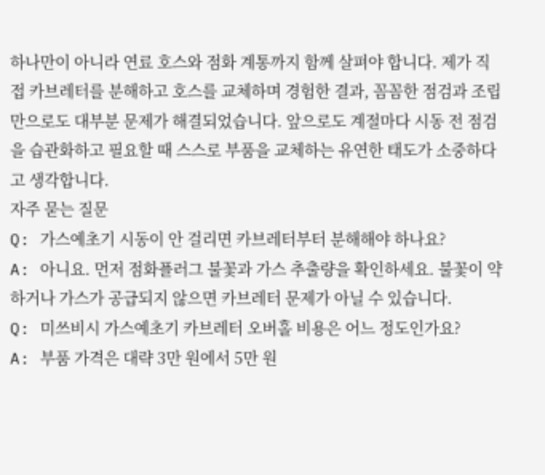하나만이 아니라 연료 호스와 점화 계통까지 함께 살펴야 합니다. 제가 직접 카브레터를 분해하고 호스를 교체하며 경험한 결과, 꼼꼼한 점검과 조립만으로도 대부분 문제가 해결되었습니다. 앞으로도 계절마다 시동 전 점검을 습관화하고 필요할 때 스스로 부품을 교체하는 유연한 태도가 소중하다고 생각합니다.
자주 묻는 질문
Q: 가스예초기 시동이 안 걸리면 카브레터부터 분해해야 하나요?
A: 아니요. 먼저 점화플러그 불꽃과 가스 추출량을 확인하세요. 불꽃이 약하거나 가스가 공급되지 않으면 카브레터 문제가 아닐 수 있습니다.
Q: 미쓰비시 가스예초기 카브레터 오버홀 비용은 어느 정도인가요?
A: 부품 가격은 대략 3만 원에서 5만 원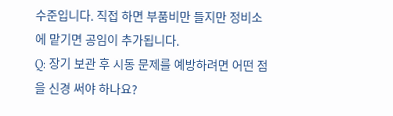수준입니다. 직접 하면 부품비만 들지만 정비소에 맡기면 공임이 추가됩니다.
Q: 장기 보관 후 시동 문제를 예방하려면 어떤 점을 신경 써야 하나요?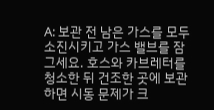A: 보관 전 남은 가스를 모두 소진시키고 가스 밸브를 잠그세요. 호스와 카브레터를 청소한 뒤 건조한 곳에 보관하면 시동 문제가 크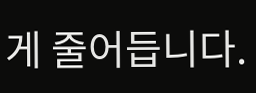게 줄어듭니다.